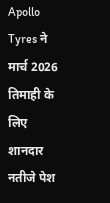Apollo Tyres ने मार्च 2026 तिमाही के लिए शानदार नतीजे पेश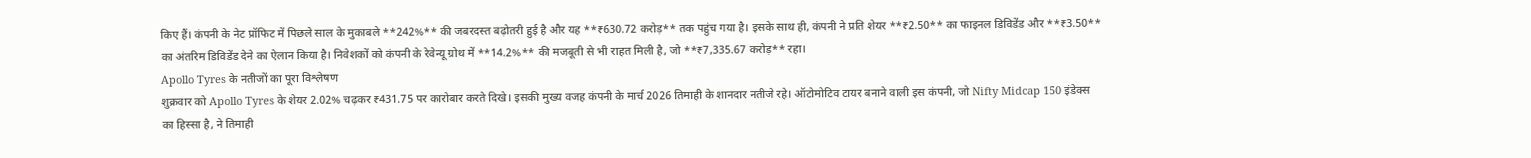किए हैं। कंपनी के नेट प्रॉफिट में पिछले साल के मुकाबले **242%** की जबरदस्त बढ़ोतरी हुई है और यह **₹630.72 करोड़** तक पहुंच गया है। इसके साथ ही, कंपनी ने प्रति शेयर **₹2.50** का फाइनल डिविडेंड और **₹3.50** का अंतरिम डिविडेंड देने का ऐलान किया है। निवेशकों को कंपनी के रेवेन्यू ग्रोथ में **14.2%** की मजबूती से भी राहत मिली है, जो **₹7,335.67 करोड़** रहा।
Apollo Tyres के नतीजों का पूरा विश्लेषण
शुक्रवार को Apollo Tyres के शेयर 2.02% चढ़कर ₹431.75 पर कारोबार करते दिखे। इसकी मुख्य वजह कंपनी के मार्च 2026 तिमाही के शानदार नतीजे रहे। ऑटोमोटिव टायर बनाने वाली इस कंपनी, जो Nifty Midcap 150 इंडेक्स का हिस्सा है, ने तिमाही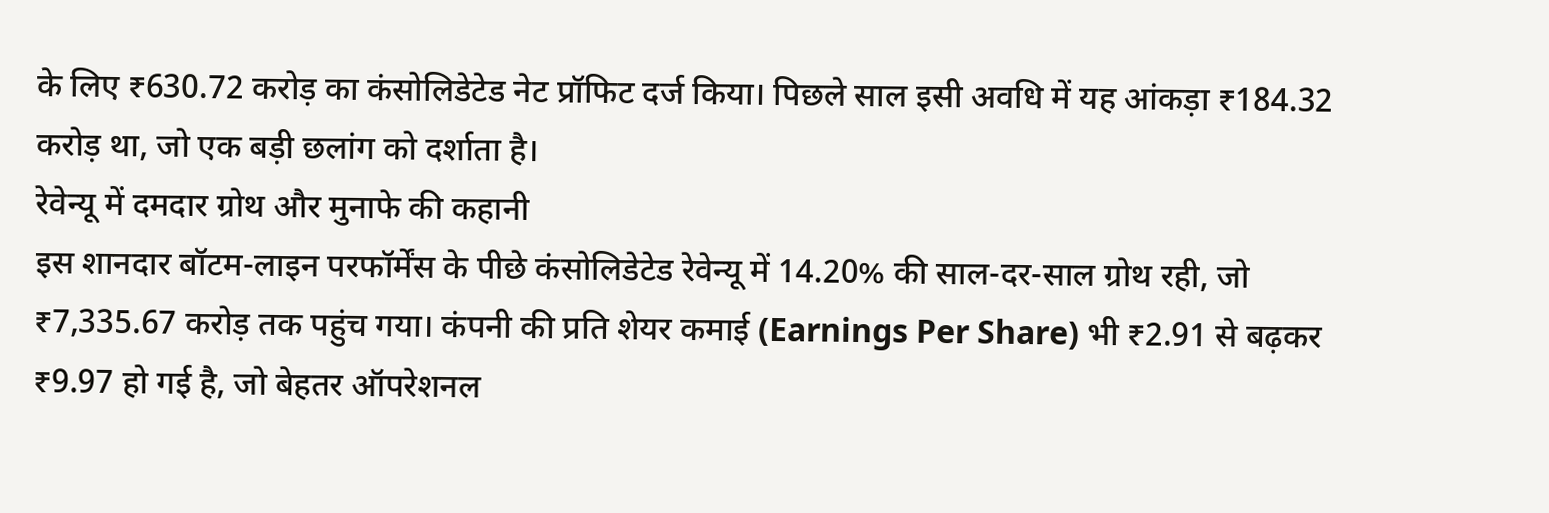के लिए ₹630.72 करोड़ का कंसोलिडेटेड नेट प्रॉफिट दर्ज किया। पिछले साल इसी अवधि में यह आंकड़ा ₹184.32 करोड़ था, जो एक बड़ी छलांग को दर्शाता है।
रेवेन्यू में दमदार ग्रोथ और मुनाफे की कहानी
इस शानदार बॉटम-लाइन परफॉर्मेंस के पीछे कंसोलिडेटेड रेवेन्यू में 14.20% की साल-दर-साल ग्रोथ रही, जो ₹7,335.67 करोड़ तक पहुंच गया। कंपनी की प्रति शेयर कमाई (Earnings Per Share) भी ₹2.91 से बढ़कर ₹9.97 हो गई है, जो बेहतर ऑपरेशनल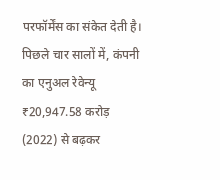परफॉर्मेंस का संकेत देती है। पिछले चार सालों में, कंपनी का एनुअल रेवेन्यू ₹20,947.58 करोड़ (2022) से बढ़कर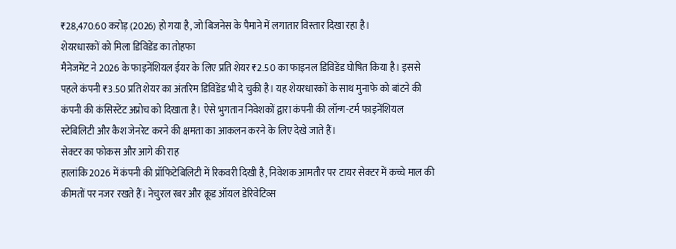₹28,470.60 करोड़ (2026) हो गया है, जो बिजनेस के पैमाने में लगातार विस्तार दिखा रहा है।
शेयरधारकों को मिला डिविडेंड का तोहफा
मैनेजमेंट ने 2026 के फाइनेंशियल ईयर के लिए प्रति शेयर ₹2.50 का फाइनल डिविडेंड घोषित किया है। इससे पहले कंपनी ₹3.50 प्रति शेयर का अंतरिम डिविडेंड भी दे चुकी है। यह शेयरधारकों के साथ मुनाफे को बांटने की कंपनी की कंसिस्टेंट अप्रोच को दिखाता है। ऐसे भुगतान निवेशकों द्वारा कंपनी की लॉन्ग-टर्म फाइनेंशियल स्टेबिलिटी और कैश जेनरेट करने की क्षमता का आकलन करने के लिए देखे जाते हैं।
सेक्टर का फोकस और आगे की राह
हालांकि 2026 में कंपनी की प्रॉफिटेबिलिटी में रिकवरी दिखी है, निवेशक आमतौर पर टायर सेक्टर में कच्चे माल की कीमतों पर नजर रखते हैं। नेचुरल रबर और क्रूड ऑयल डेरिवेटिव्स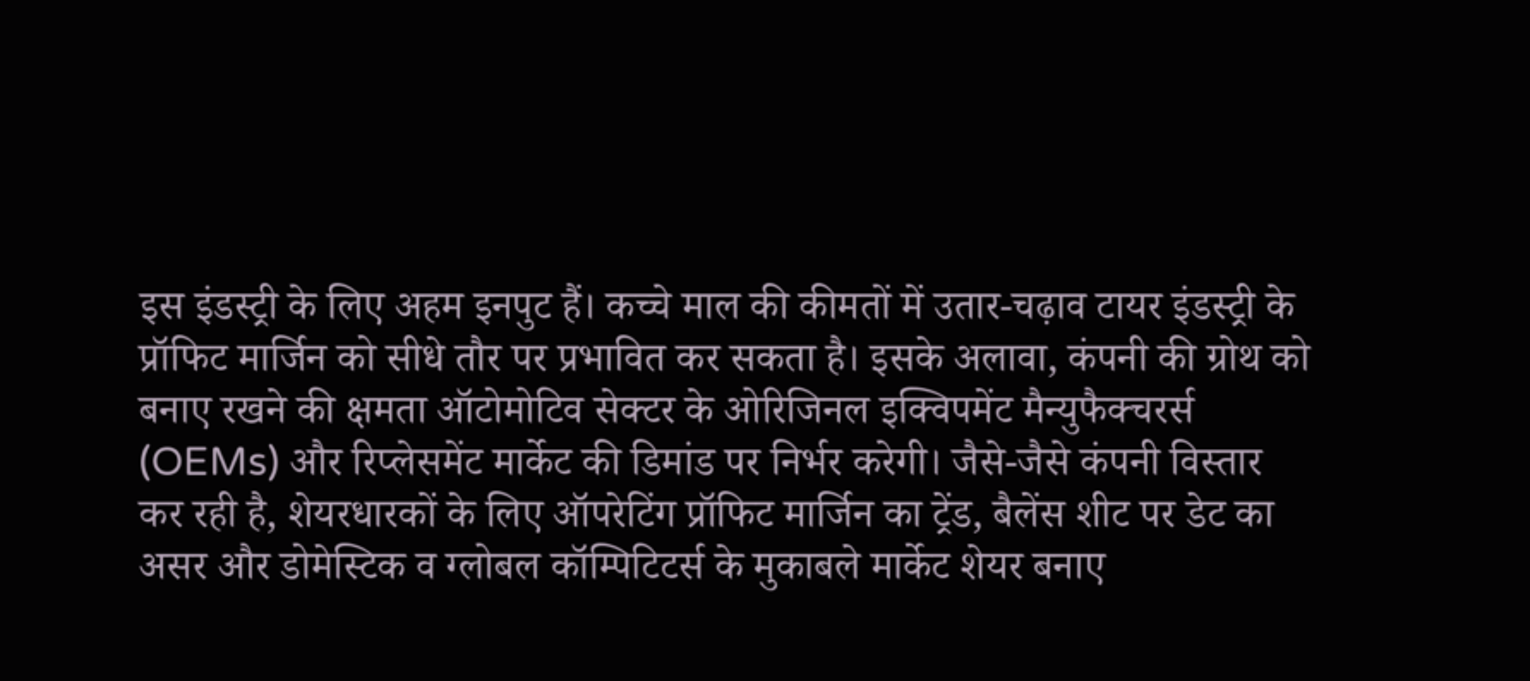इस इंडस्ट्री के लिए अहम इनपुट हैं। कच्चे माल की कीमतों में उतार-चढ़ाव टायर इंडस्ट्री के प्रॉफिट मार्जिन को सीधे तौर पर प्रभावित कर सकता है। इसके अलावा, कंपनी की ग्रोथ को बनाए रखने की क्षमता ऑटोमोटिव सेक्टर के ओरिजिनल इक्विपमेंट मैन्युफैक्चरर्स (OEMs) और रिप्लेसमेंट मार्केट की डिमांड पर निर्भर करेगी। जैसे-जैसे कंपनी विस्तार कर रही है, शेयरधारकों के लिए ऑपरेटिंग प्रॉफिट मार्जिन का ट्रेंड, बैलेंस शीट पर डेट का असर और डोमेस्टिक व ग्लोबल कॉम्पिटिटर्स के मुकाबले मार्केट शेयर बनाए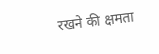रखने की क्षमता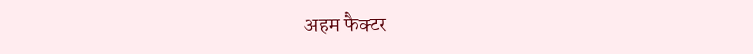अहम फैक्टर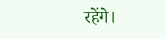रहेंगे।